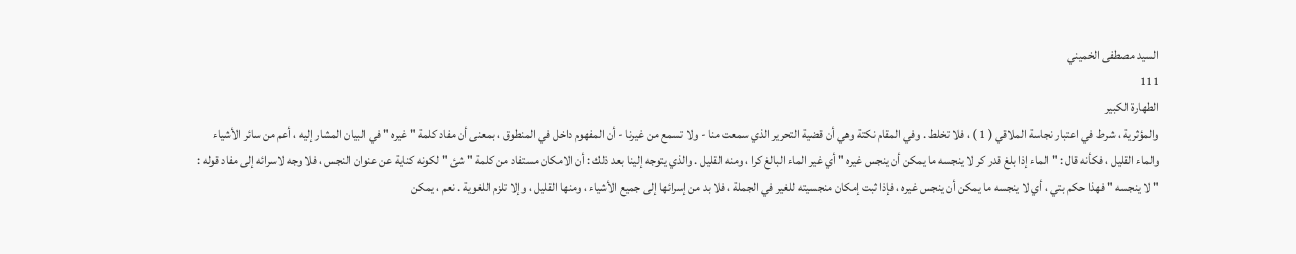السيد مصطفى الخميني
111
الطهارة الكبير
والمؤثرية ، شرط في اعتبار نجاسة الملاقي ( 1 ) ، فلا تخلط . وفي المقام نكتة وهي أن قضية التحرير الذي سمعت منا - ولا تسمع من غيرنا - أن المفهوم داخل في المنطوق ، بمعنى أن مفاد كلمة " غيره " في البيان المشار إليه ، أعم من سائر الأشياء والماء القليل ، فكأنه قال : " الماء إذا بلغ قدر كر لا ينجسه ما يمكن أن ينجس غيره " أي غير الماء البالغ كرا ، ومنه القليل . والذي يتوجه إلينا بعد ذلك : أن الامكان مستفاد من كلمة " شئ " لكونه كناية عن عنوان النجس ، فلا وجه لاسرائه إلى مفاد قوله : " لا ينجسه " فهذا حكم بتي ، أي لا ينجسه ما يمكن أن ينجس غيره ، فإذا ثبت إمكان منجسيته للغير في الجملة ، فلا بد من إسرائها إلى جميع الأشياء ، ومنها القليل ، وإلا تلزم اللغوية . نعم ، يمكن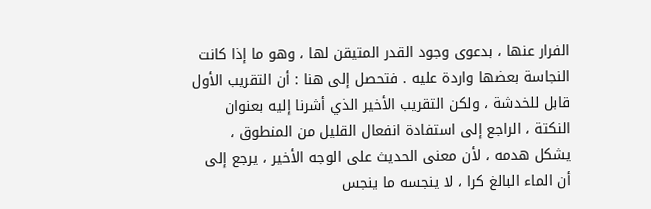الفرار عنها ، بدعوى وجود القدر المتيقن لها ، وهو ما إذا كانت النجاسة بعضها واردة عليه . فتحصل إلى هنا : أن التقريب الأول قابل للخدشة ، ولكن التقريب الأخير الذي أشرنا إليه بعنوان النكتة ، الراجع إلى استفادة انفعال القليل من المنطوق ، يشكل هدمه ، لأن معنى الحديث على الوجه الأخير ، يرجع إلى أن الماء البالغ كرا ، لا ينجسه ما ينجس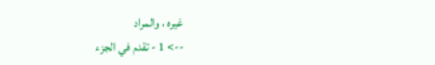غيره ، والمراد
--> 1 - تقدم في الجزء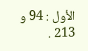الأول : 94 و 213 .